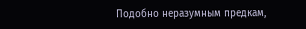Подобно неразумным предкам,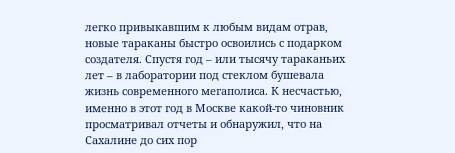легко привыкавшим к любым видам отрав, новые тараканы быстро освоились с подарком создателя. Спустя год – или тысячу тараканьих лет – в лаборатории под стеклом бушевала жизнь современного мегаполиса. К несчастью, именно в этот год в Москве какой-то чиновник просматривал отчеты и обнаружил, что на Сахалине до сих пор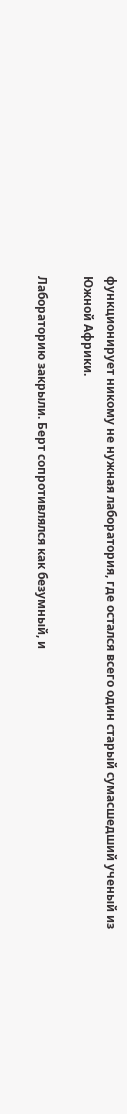функционирует никому не нужная лаборатория, где остался всего один старый сумасшедший ученый из Южной Африки.

Лабораторию закрыли. Берт сопротивлялся как безумный, и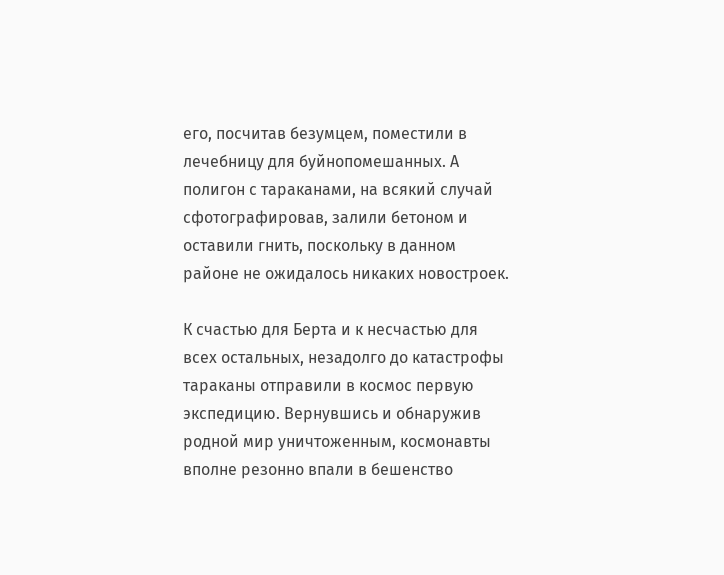его, посчитав безумцем, поместили в лечебницу для буйнопомешанных. А полигон с тараканами, на всякий случай сфотографировав, залили бетоном и оставили гнить, поскольку в данном районе не ожидалось никаких новостроек.

К счастью для Берта и к несчастью для всех остальных, незадолго до катастрофы тараканы отправили в космос первую экспедицию. Вернувшись и обнаружив родной мир уничтоженным, космонавты вполне резонно впали в бешенство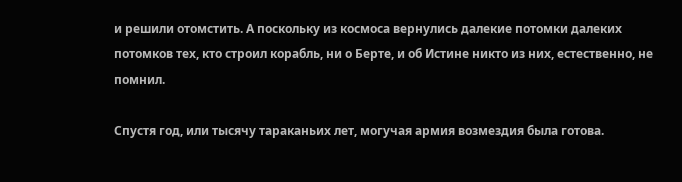и решили отомстить. А поскольку из космоса вернулись далекие потомки далеких потомков тех, кто строил корабль, ни о Берте, и об Истине никто из них, естественно, не помнил.

Спустя год, или тысячу тараканьих лет, могучая армия возмездия была готова.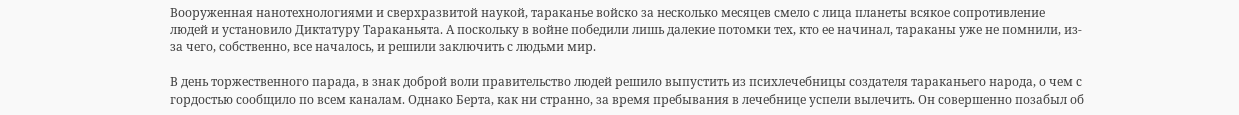Вооруженная нанотехнологиями и сверхразвитой наукой, тараканье войско за несколько месяцев смело с лица планеты всякое сопротивление людей и установило Диктатуру Тараканьята. А поскольку в войне победили лишь далекие потомки тех, кто ее начинал, тараканы уже не помнили, из-за чего, собственно, все началось, и решили заключить с людьми мир.

В день торжественного парада, в знак доброй воли правительство людей решило выпустить из психлечебницы создателя тараканьего народа, о чем с гордостью сообщило по всем каналам. Однако Берта, как ни странно, за время пребывания в лечебнице успели вылечить. Он совершенно позабыл об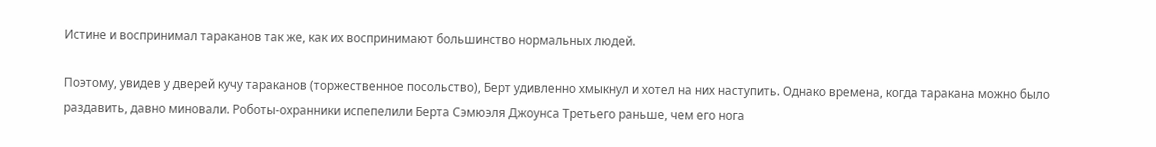Истине и воспринимал тараканов так же, как их воспринимают большинство нормальных людей.

Поэтому, увидев у дверей кучу тараканов (торжественное посольство), Берт удивленно хмыкнул и хотел на них наступить. Однако времена, когда таракана можно было раздавить, давно миновали. Роботы-охранники испепелили Берта Сэмюэля Джоунса Третьего раньше, чем его нога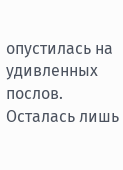опустилась на удивленных послов. Осталась лишь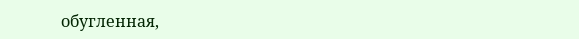обугленная,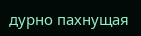дурно пахнущая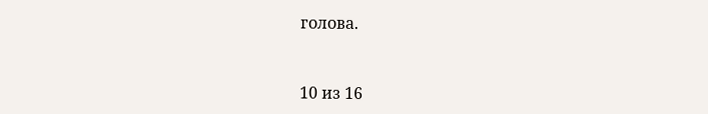голова.



10 из 16